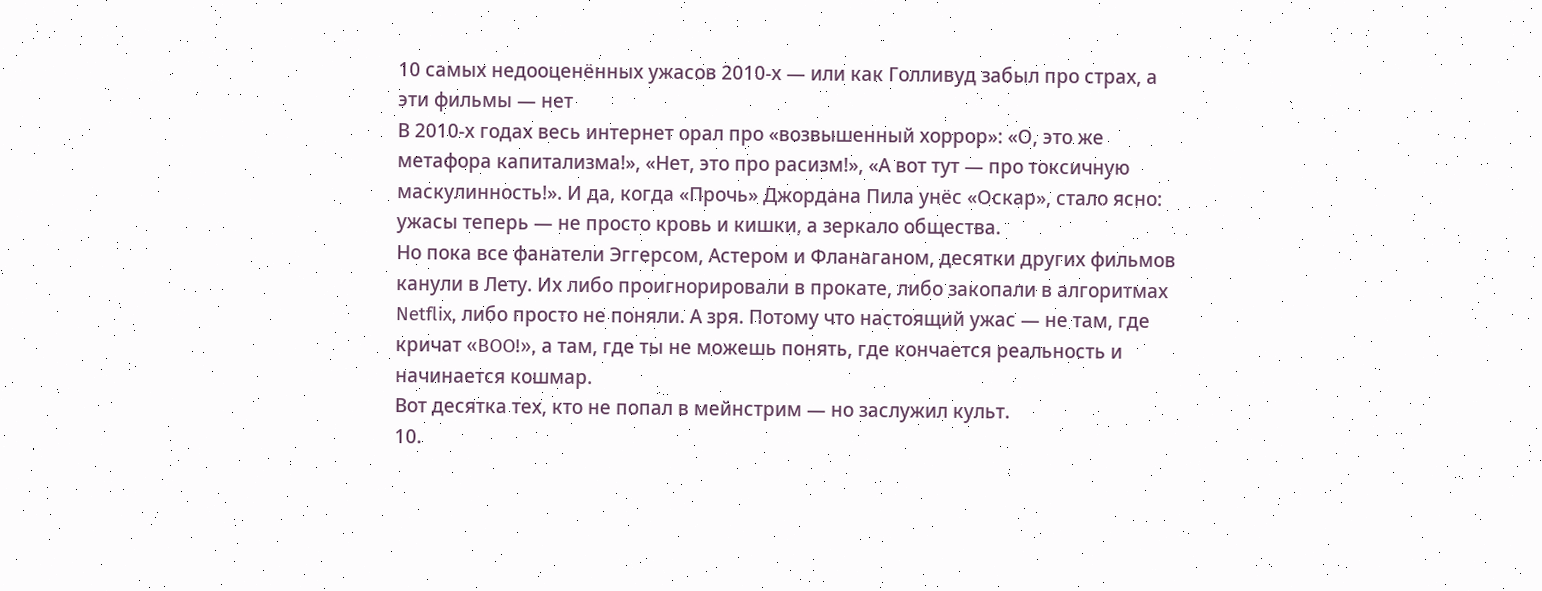10 самых недооценённых ужасов 2010-х — или как Голливуд забыл про страх, а эти фильмы — нет
В 2010-х годах весь интернет орал про «возвышенный хоррор»: «О, это же метафора капитализма!», «Нет, это про расизм!», «А вот тут — про токсичную маскулинность!». И да, когда «Прочь» Джордана Пила унёс «Оскар», стало ясно: ужасы теперь — не просто кровь и кишки, а зеркало общества.
Но пока все фанатели Эггерсом, Астером и Фланаганом, десятки других фильмов канули в Лету. Их либо проигнорировали в прокате, либо закопали в алгоритмах Netflix, либо просто не поняли. А зря. Потому что настоящий ужас — не там, где кричат «BOO!», а там, где ты не можешь понять, где кончается реальность и начинается кошмар.
Вот десятка тех, кто не попал в мейнстрим — но заслужил культ.
10.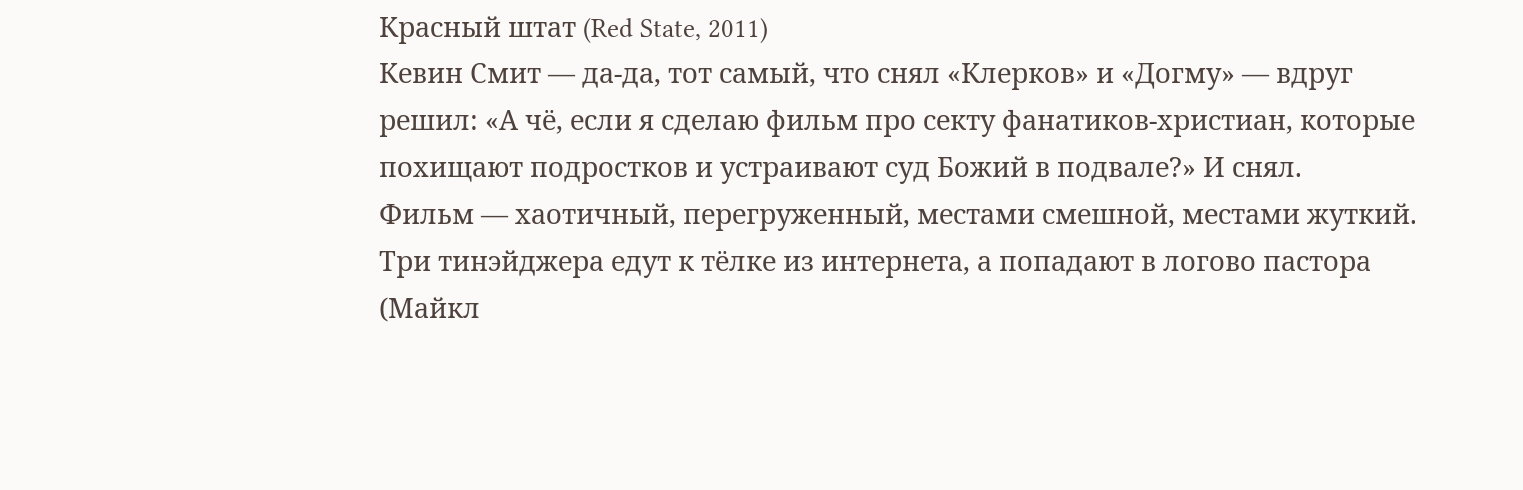Красный штат (Red State, 2011)
Кевин Смит — да-да, тот самый, что снял «Клерков» и «Догму» — вдруг решил: «А чё, если я сделаю фильм про секту фанатиков-христиан, которые похищают подростков и устраивают суд Божий в подвале?» И снял.
Фильм — хаотичный, перегруженный, местами смешной, местами жуткий. Три тинэйджера едут к тёлке из интернета, а попадают в логово пастора (Майкл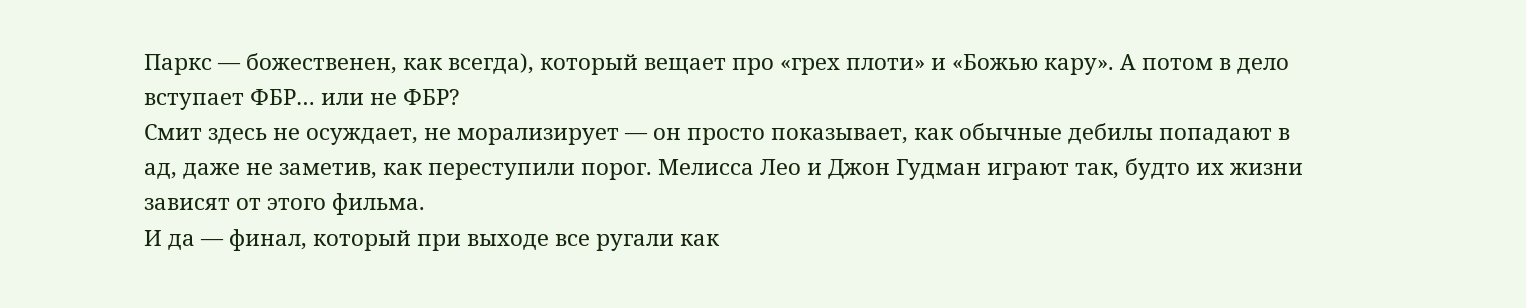Паркс — божественен, как всегда), который вещает про «грех плоти» и «Божью кару». А потом в дело вступает ФБР… или не ФБР?
Смит здесь не осуждает, не морализирует — он просто показывает, как обычные дебилы попадают в ад, даже не заметив, как переступили порог. Мелисса Лео и Джон Гудман играют так, будто их жизни зависят от этого фильма.
И да — финал, который при выходе все ругали как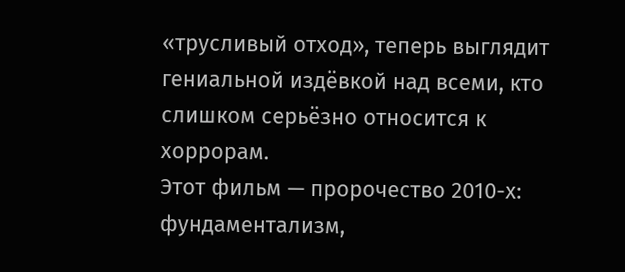«трусливый отход», теперь выглядит гениальной издёвкой над всеми, кто слишком серьёзно относится к хоррорам.
Этот фильм — пророчество 2010-х: фундаментализм,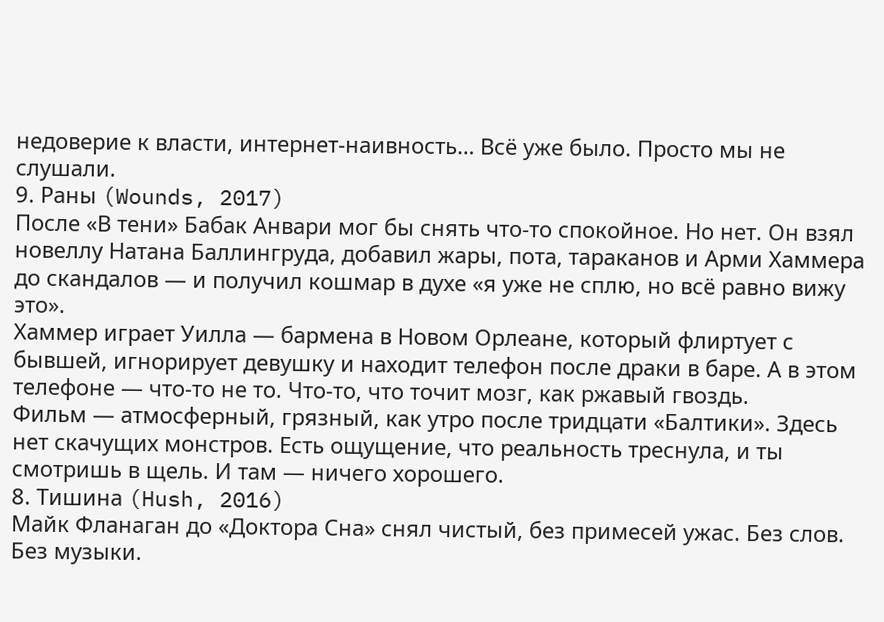недоверие к власти, интернет-наивность… Всё уже было. Просто мы не слушали.
9. Раны (Wounds, 2017)
После «В тени» Бабак Анвари мог бы снять что-то спокойное. Но нет. Он взял новеллу Натана Баллингруда, добавил жары, пота, тараканов и Арми Хаммера до скандалов — и получил кошмар в духе «я уже не сплю, но всё равно вижу это».
Хаммер играет Уилла — бармена в Новом Орлеане, который флиртует с бывшей, игнорирует девушку и находит телефон после драки в баре. А в этом телефоне — что-то не то. Что-то, что точит мозг, как ржавый гвоздь.
Фильм — атмосферный, грязный, как утро после тридцати «Балтики». Здесь нет скачущих монстров. Есть ощущение, что реальность треснула, и ты смотришь в щель. И там — ничего хорошего.
8. Тишина (Hush, 2016)
Майк Фланаган до «Доктора Сна» снял чистый, без примесей ужас. Без слов. Без музыки.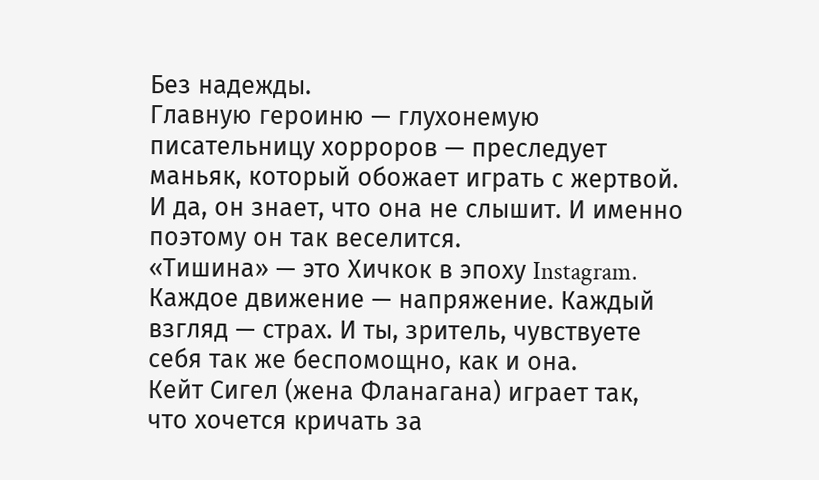Без надежды.
Главную героиню — глухонемую писательницу хорроров — преследует маньяк, который обожает играть с жертвой. И да, он знает, что она не слышит. И именно поэтому он так веселится.
«Тишина» — это Хичкок в эпоху Instagram. Каждое движение — напряжение. Каждый взгляд — страх. И ты, зритель, чувствуете себя так же беспомощно, как и она.
Кейт Сигел (жена Фланагана) играет так, что хочется кричать за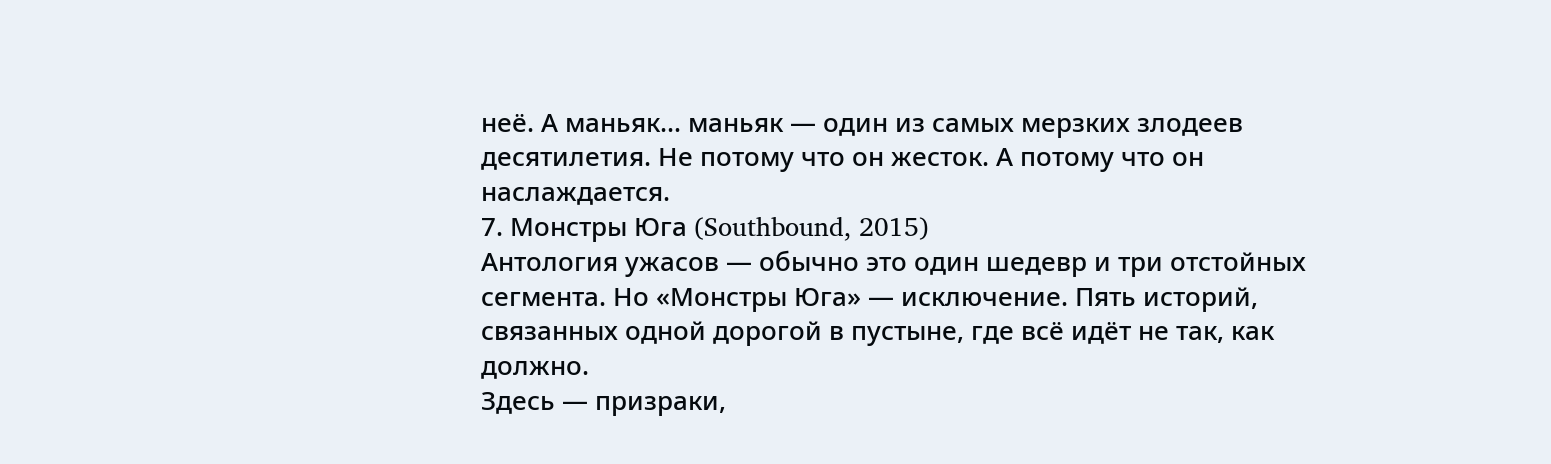неё. А маньяк… маньяк — один из самых мерзких злодеев десятилетия. Не потому что он жесток. А потому что он наслаждается.
7. Монстры Юга (Southbound, 2015)
Антология ужасов — обычно это один шедевр и три отстойных сегмента. Но «Монстры Юга» — исключение. Пять историй, связанных одной дорогой в пустыне, где всё идёт не так, как должно.
Здесь — призраки,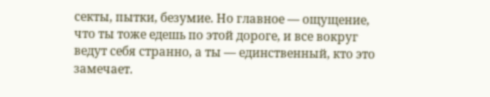секты, пытки, безумие. Но главное — ощущение, что ты тоже едешь по этой дороге, и все вокруг ведут себя странно, а ты — единственный, кто это замечает.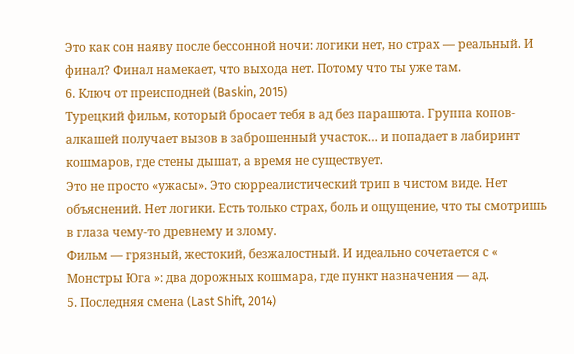Это как сон наяву после бессонной ночи: логики нет, но страх — реальный. И финал? Финал намекает, что выхода нет. Потому что ты уже там.
6. Ключ от преисподней (Baskin, 2015)
Турецкий фильм, который бросает тебя в ад без парашюта. Группа копов-алкашей получает вызов в заброшенный участок… и попадает в лабиринт кошмаров, где стены дышат, а время не существует.
Это не просто «ужасы». Это сюрреалистический трип в чистом виде. Нет объяснений. Нет логики. Есть только страх, боль и ощущение, что ты смотришь в глаза чему-то древнему и злому.
Фильм — грязный, жестокий, безжалостный. И идеально сочетается с « Монстры Юга »: два дорожных кошмара, где пункт назначения — ад.
5. Последняя смена (Last Shift, 2014)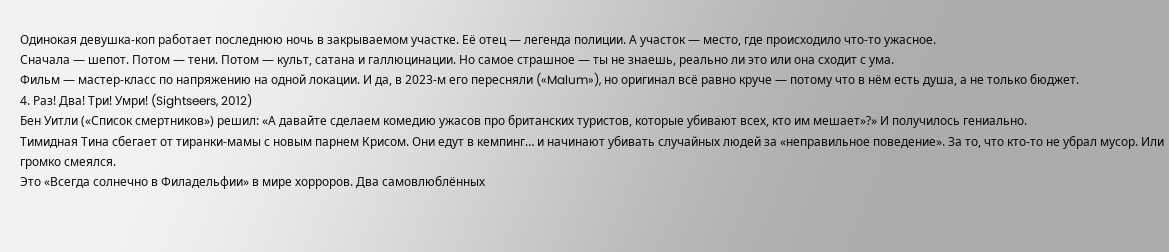Одинокая девушка-коп работает последнюю ночь в закрываемом участке. Её отец — легенда полиции. А участок — место, где происходило что-то ужасное.
Сначала — шепот. Потом — тени. Потом — культ, сатана и галлюцинации. Но самое страшное — ты не знаешь, реально ли это или она сходит с ума.
Фильм — мастер-класс по напряжению на одной локации. И да, в 2023-м его пересняли («Malum»), но оригинал всё равно круче — потому что в нём есть душа, а не только бюджет.
4. Раз! Два! Три! Умри! (Sightseers, 2012)
Бен Уитли («Список смертников») решил: «А давайте сделаем комедию ужасов про британских туристов, которые убивают всех, кто им мешает»?» И получилось гениально.
Тимидная Тина сбегает от тиранки-мамы с новым парнем Крисом. Они едут в кемпинг… и начинают убивать случайных людей за «неправильное поведение». За то, что кто-то не убрал мусор. Или громко смеялся.
Это «Всегда солнечно в Филадельфии» в мире хорроров. Два самовлюблённых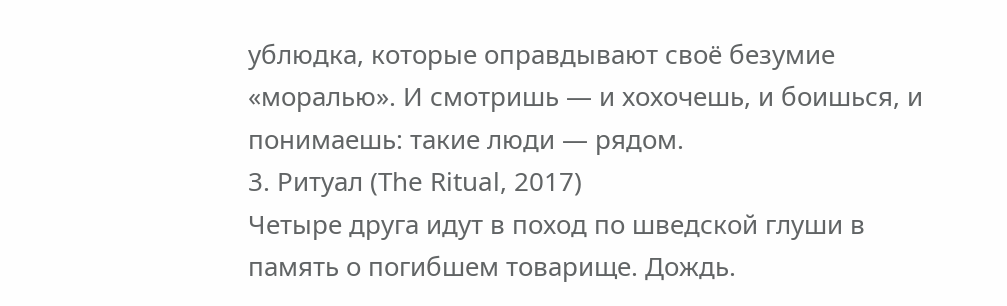ублюдка, которые оправдывают своё безумие «моралью». И смотришь — и хохочешь, и боишься, и понимаешь: такие люди — рядом.
3. Ритуал (The Ritual, 2017)
Четыре друга идут в поход по шведской глуши в память о погибшем товарище. Дождь.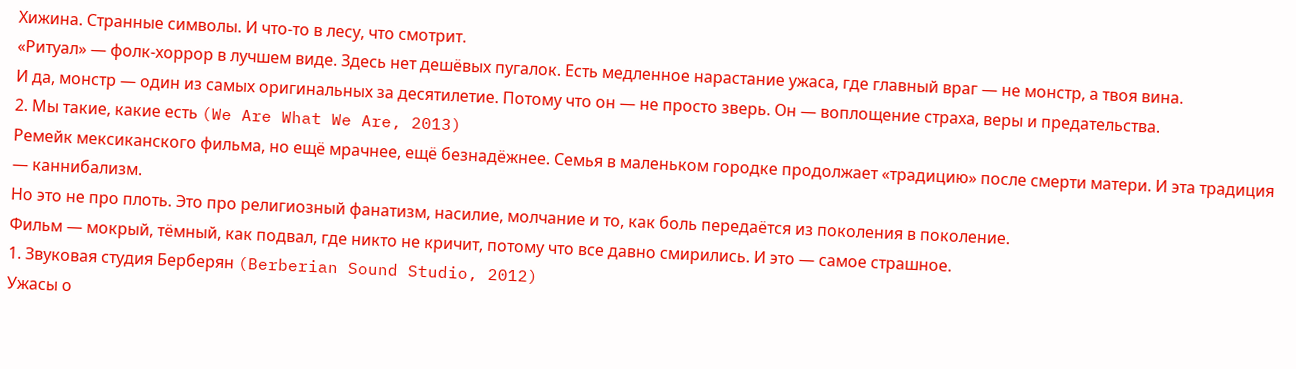Хижина. Странные символы. И что-то в лесу, что смотрит.
«Ритуал» — фолк-хоррор в лучшем виде. Здесь нет дешёвых пугалок. Есть медленное нарастание ужаса, где главный враг — не монстр, а твоя вина.
И да, монстр — один из самых оригинальных за десятилетие. Потому что он — не просто зверь. Он — воплощение страха, веры и предательства.
2. Мы такие, какие есть (We Are What We Are, 2013)
Ремейк мексиканского фильма, но ещё мрачнее, ещё безнадёжнее. Семья в маленьком городке продолжает «традицию» после смерти матери. И эта традиция — каннибализм.
Но это не про плоть. Это про религиозный фанатизм, насилие, молчание и то, как боль передаётся из поколения в поколение.
Фильм — мокрый, тёмный, как подвал, где никто не кричит, потому что все давно смирились. И это — самое страшное.
1. Звуковая студия Берберян (Berberian Sound Studio, 2012)
Ужасы о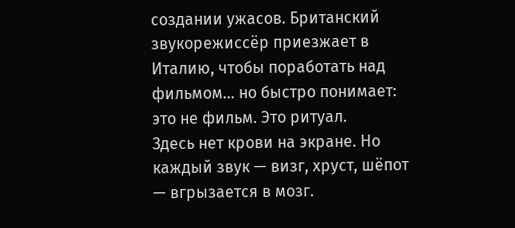создании ужасов. Британский звукорежиссёр приезжает в Италию, чтобы поработать над фильмом… но быстро понимает: это не фильм. Это ритуал.
Здесь нет крови на экране. Но каждый звук — визг, хруст, шёпот — вгрызается в мозг.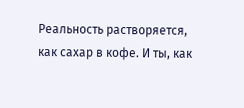Реальность растворяется, как сахар в кофе. И ты, как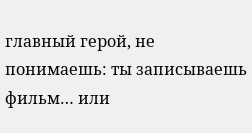главный герой, не понимаешь: ты записываешь фильм… или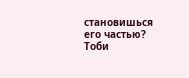становишься его частью?
Тоби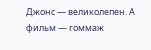Джонс — великолепен. А фильм — гоммаж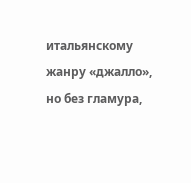итальянскому жанру «джалло», но без гламура,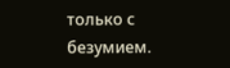только с безумием.